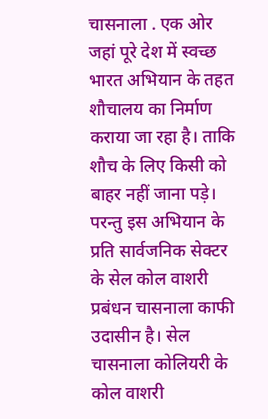चासनाला . एक ओर जहां पूरे देश में स्वच्छ भारत अभियान के तहत शौचालय का निर्माण कराया जा रहा है। ताकि शौच के लिए किसी को बाहर नहीं जाना पड़े। परन्तु इस अभियान के प्रति सार्वजनिक सेक्टर के सेल कोल वाशरी प्रबंधन चासनाला काफी उदासीन है। सेल चासनाला कोलियरी के कोल वाशरी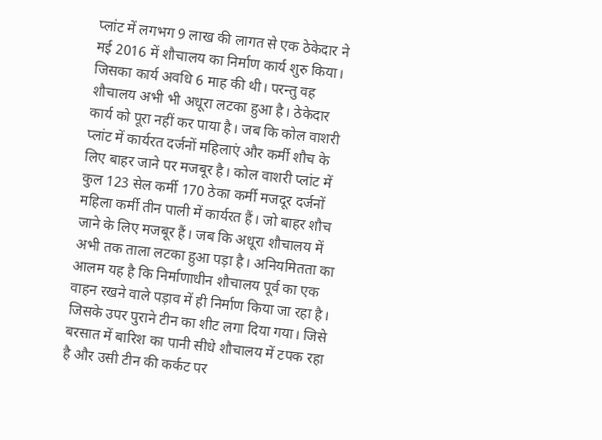प्लांट में लगभग 9 लाख की लागत से एक ठेकेदार ने मई 2016 में शौचालय का निर्माण कार्य शुरु किया। जिसका कार्य अवधि 6 माह की थी। परन्तु वह शौचालय अभी भी अधूरा लटका हुआ है। ठेकेदार कार्य को पूरा नहीं कर पाया है। जब कि कोल वाशरी प्लांट में कार्यरत दर्जनों महिलाएं और कर्मी शौच के लिए बाहर जाने पर मजबूर है। कोल वाशरी प्लांट में कुल 123 सेल कर्मी 170 ठेका कर्मी मजदूर दर्जनों महिला कर्मी तीन पाली में कार्यरत हैं। जो बाहर शौच जाने के लिए मजबूर हैं। जब कि अधूरा शौचालय में अभी तक ताला लटका हुआ पड़ा है। अनियमितता का आलम यह है कि निर्माणाधीन शौचालय पूर्व का एक वाहन रखने वाले पड़ाव में ही निर्माण किया जा रहा है। जिसके उपर पुराने टीन का शीट लगा दिया गया। जिसे बरसात में बारिश का पानी सीधे शौचालय में टपक रहा है और उसी टीन की कर्कट पर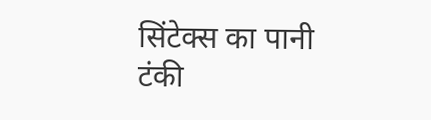सिंटेक्स का पानी टंकी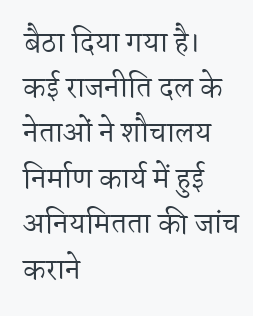बैठा दिया गया है। कई राजनीति दल के नेताओं ने शौचालय निर्माण कार्य में हुई अनियमितता की जांच कराने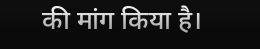की मांग किया है।